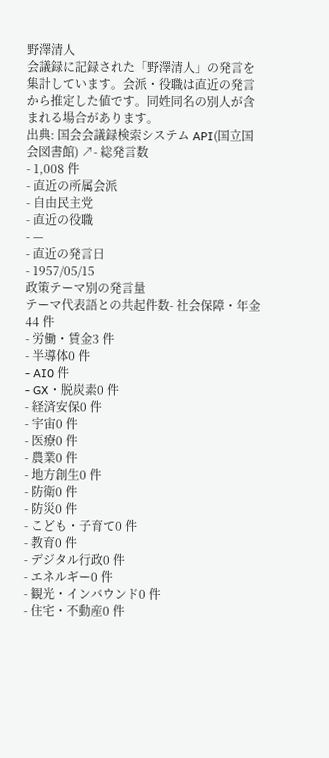野澤清人
会議録に記録された「野澤清人」の発言を集計しています。会派・役職は直近の発言から推定した値です。同姓同名の別人が含まれる場合があります。
出典: 国会会議録検索システム API(国立国会図書館) ↗- 総発言数
- 1,008 件
- 直近の所属会派
- 自由民主党
- 直近の役職
- —
- 直近の発言日
- 1957/05/15
政策テーマ別の発言量
テーマ代表語との共起件数- 社会保障・年金44 件
- 労働・賃金3 件
- 半導体0 件
- AI0 件
- GX・脱炭素0 件
- 経済安保0 件
- 宇宙0 件
- 医療0 件
- 農業0 件
- 地方創生0 件
- 防衛0 件
- 防災0 件
- こども・子育て0 件
- 教育0 件
- デジタル行政0 件
- エネルギー0 件
- 観光・インバウンド0 件
- 住宅・不動産0 件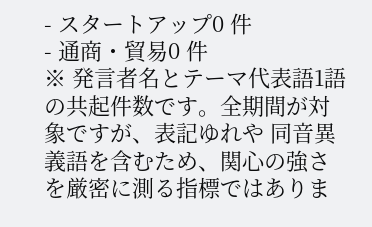- スタートアップ0 件
- 通商・貿易0 件
※ 発言者名とテーマ代表語1語の共起件数です。全期間が対象ですが、表記ゆれや 同音異義語を含むため、関心の強さを厳密に測る指標ではありま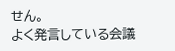せん。
よく発言している会議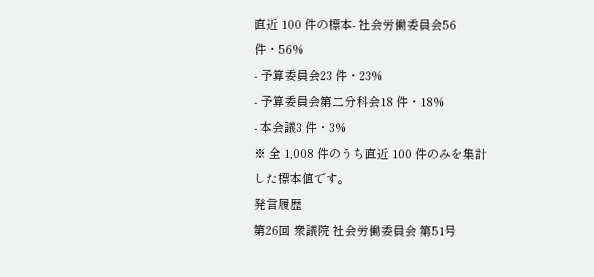直近 100 件の標本- 社会労働委員会56 件・56%
- 予算委員会23 件・23%
- 予算委員会第二分科会18 件・18%
- 本会議3 件・3%
※ 全 1,008 件のうち直近 100 件のみを集計した標本値です。
発言履歴
第26回 衆議院 社会労働委員会 第51号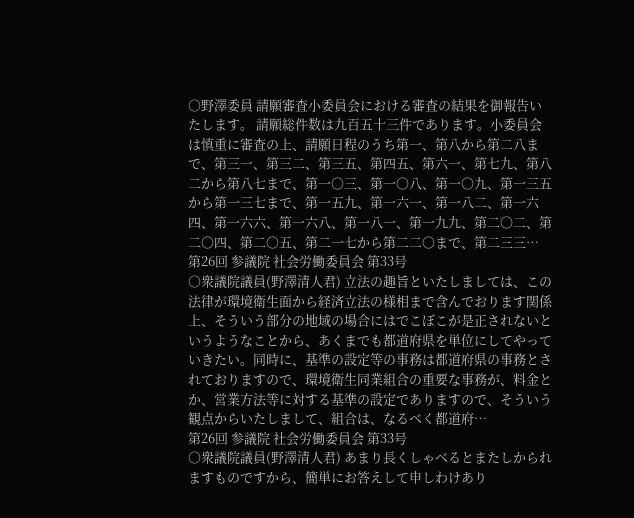○野澤委員 請願審査小委員会における審査の結果を御報告いたします。 請願総件数は九百五十三件であります。小委員会は慎重に審査の上、請願日程のうち第一、第八から第二八まで、第三一、第三二、第三五、第四五、第六一、第七九、第八二から第八七まで、第一〇三、第一〇八、第一〇九、第一三五から第一三七まで、第一五九、第一六一、第一八二、第一六四、第一六六、第一六八、第一八一、第一九九、第二〇二、第二〇四、第二〇五、第二一七から第二二〇まで、第二三三…
第26回 参議院 社会労働委員会 第33号
○衆議院議員(野澤清人君) 立法の趣旨といたしましては、この法律が環境衛生面から経済立法の様相まで含んでおります関係上、そういう部分の地域の場合にはでこぼこが是正されないというようなことから、あくまでも都道府県を単位にしてやっていきたい。同時に、基準の設定等の事務は都道府県の事務とされておりますので、環境衛生同業組合の重要な事務が、料金とか、営業方法等に対する基準の設定でありますので、そういう観点からいたしまして、組合は、なるべく都道府…
第26回 参議院 社会労働委員会 第33号
○衆議院議員(野澤清人君) あまり長くしゃべるとまたしかられますものですから、簡単にお答えして申しわけあり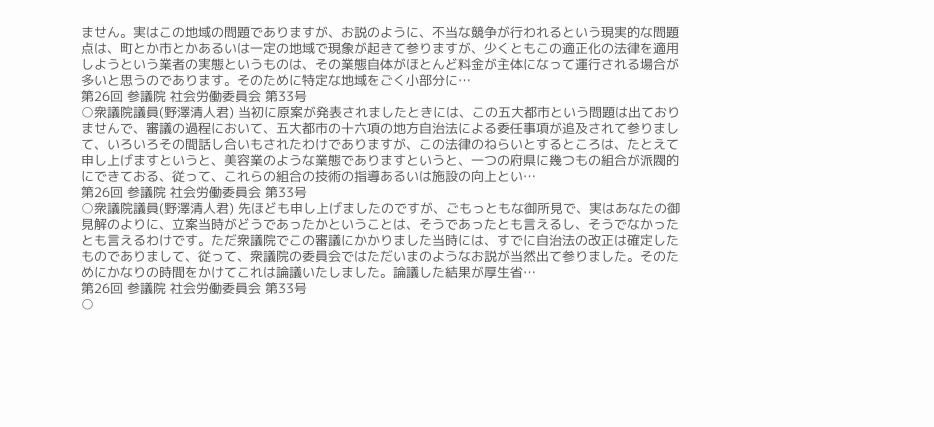ません。実はこの地域の問題でありますが、お説のように、不当な競争が行われるという現実的な問題点は、町とか市とかあるいは一定の地域で現象が起きて参りますが、少くともこの適正化の法律を適用しようという業者の実態というものは、その業態自体がほとんど料金が主体になって運行される場合が多いと思うのであります。そのために特定な地域をごく小部分に…
第26回 参議院 社会労働委員会 第33号
○衆議院議員(野澤清人君) 当初に原案が発表されましたときには、この五大都市という問題は出ておりませんで、審議の過程において、五大都市の十六項の地方自治法による委任事項が追及されて参りまして、いろいろその間話し合いもされたわけでありますが、この法律のねらいとするところは、たとえて申し上げますというと、美容業のような業態でありますというと、一つの府県に幾つもの組合が派閥的にできておる、従って、これらの組合の技術の指導あるいは施設の向上とい…
第26回 参議院 社会労働委員会 第33号
○衆議院議員(野澤清人君) 先ほども申し上げましたのですが、ごもっともな御所見で、実はあなたの御見解のよりに、立案当時がどうであったかということは、そうであったとも言えるし、そうでなかったとも言えるわけです。ただ衆議院でこの審議にかかりました当時には、すでに自治法の改正は確定したものでありまして、従って、衆議院の委員会ではただいまのようなお説が当然出て参りました。そのためにかなりの時間をかけてこれは論議いたしました。論議した結果が厚生省…
第26回 参議院 社会労働委員会 第33号
○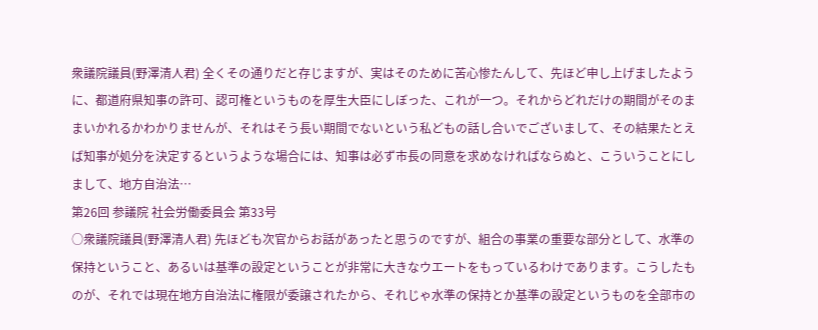衆議院議員(野澤清人君) 全くその通りだと存じますが、実はそのために苦心惨たんして、先ほど申し上げましたように、都道府県知事の許可、認可権というものを厚生大臣にしぼった、これが一つ。それからどれだけの期間がそのままいかれるかわかりませんが、それはそう長い期間でないという私どもの話し合いでございまして、その結果たとえば知事が処分を決定するというような場合には、知事は必ず市長の同意を求めなければならぬと、こういうことにしまして、地方自治法…
第26回 参議院 社会労働委員会 第33号
○衆議院議員(野澤清人君) 先ほども次官からお話があったと思うのですが、組合の事業の重要な部分として、水準の保持ということ、あるいは基準の設定ということが非常に大きなウエートをもっているわけであります。こうしたものが、それでは現在地方自治法に権限が委譲されたから、それじゃ水準の保持とか基準の設定というものを全部市の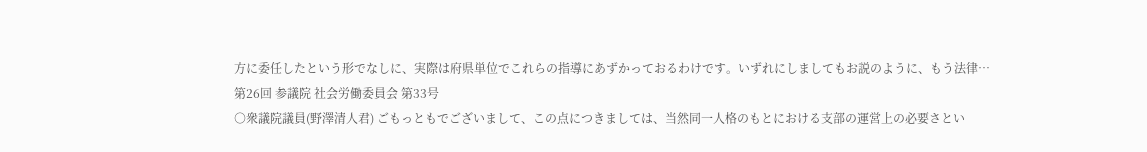方に委任したという形でなしに、実際は府県単位でこれらの指導にあずかっておるわけです。いずれにしましてもお説のように、もう法律…
第26回 参議院 社会労働委員会 第33号
○衆議院議員(野澤清人君) ごもっともでございまして、この点につきましては、当然同一人格のもとにおける支部の運営上の必要さとい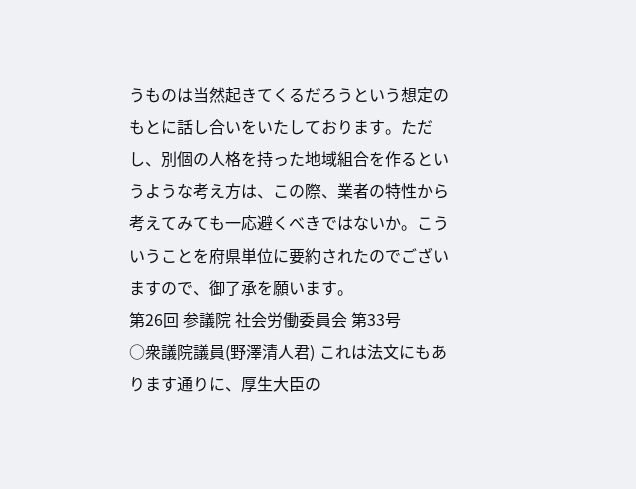うものは当然起きてくるだろうという想定のもとに話し合いをいたしております。ただし、別個の人格を持った地域組合を作るというような考え方は、この際、業者の特性から考えてみても一応避くべきではないか。こういうことを府県単位に要約されたのでございますので、御了承を願います。
第26回 参議院 社会労働委員会 第33号
○衆議院議員(野澤清人君) これは法文にもあります通りに、厚生大臣の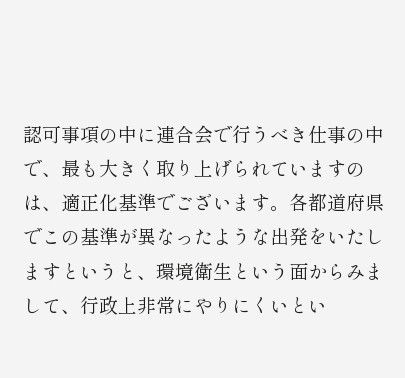認可事項の中に連合会で行うべき仕事の中で、最も大きく取り上げられていますのは、適正化基準でございます。各都道府県でこの基準が異なったような出発をいたしますというと、環境衛生という面からみまして、行政上非常にやりにくいとい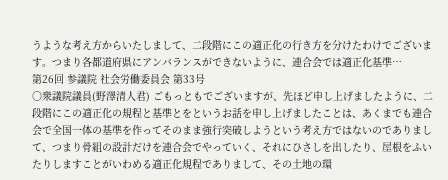うような考え方からいたしまして、二段階にこの適正化の行き方を分けたわけでございます。つまり各都道府県にアンバランスができないように、連合会では適正化基準…
第26回 参議院 社会労働委員会 第33号
○衆議院議員(野澤清人君) ごもっともでございますが、先ほど申し上げましたように、二段階にこの適正化の規程と基準とをというお話を申し上げましたことは、あくまでも連合会で全国一体の基準を作ってそのまま強行突破しようという考え方ではないのでありまして、つまり骨組の設計だけを連合会でやっていく、それにひさしを出したり、屋根をふいたりしますことがいわめる適正化規程でありまして、その土地の環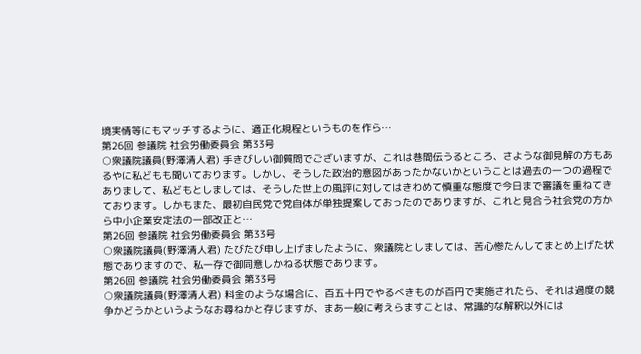境実情等にもマッチするように、適正化規程というものを作ら…
第26回 参議院 社会労働委員会 第33号
○衆議院議員(野澤清人君) 手きびしい御質問でございますが、これは巷間伝うるところ、さような御見解の方もあるやに私どもも聞いております。しかし、そうした政治的意図があったかないかということは過去の一つの過程でありまして、私どもとしましては、そうした世上の風評に対してはきわめて慎重な態度で今日まで審議を重ねてきております。しかもまた、最初自民党で党自体が単独提案しておったのでありますが、これと見合う社会党の方から中小企業安定法の一部改正と…
第26回 参議院 社会労働委員会 第33号
○衆議院議員(野澤清人君) たびたび申し上げましたように、衆議院としましては、苦心惨たんしてまとめ上げた状態でありますので、私一存で御同意しかねる状態であります。
第26回 参議院 社会労働委員会 第33号
○衆議院議員(野澤清人君) 料金のような場合に、百五十円でやるべきものが百円で実施されたら、それは過度の競争かどうかというようなお尋ねかと存じますが、まあ一般に考えらますことは、常識的な解釈以外には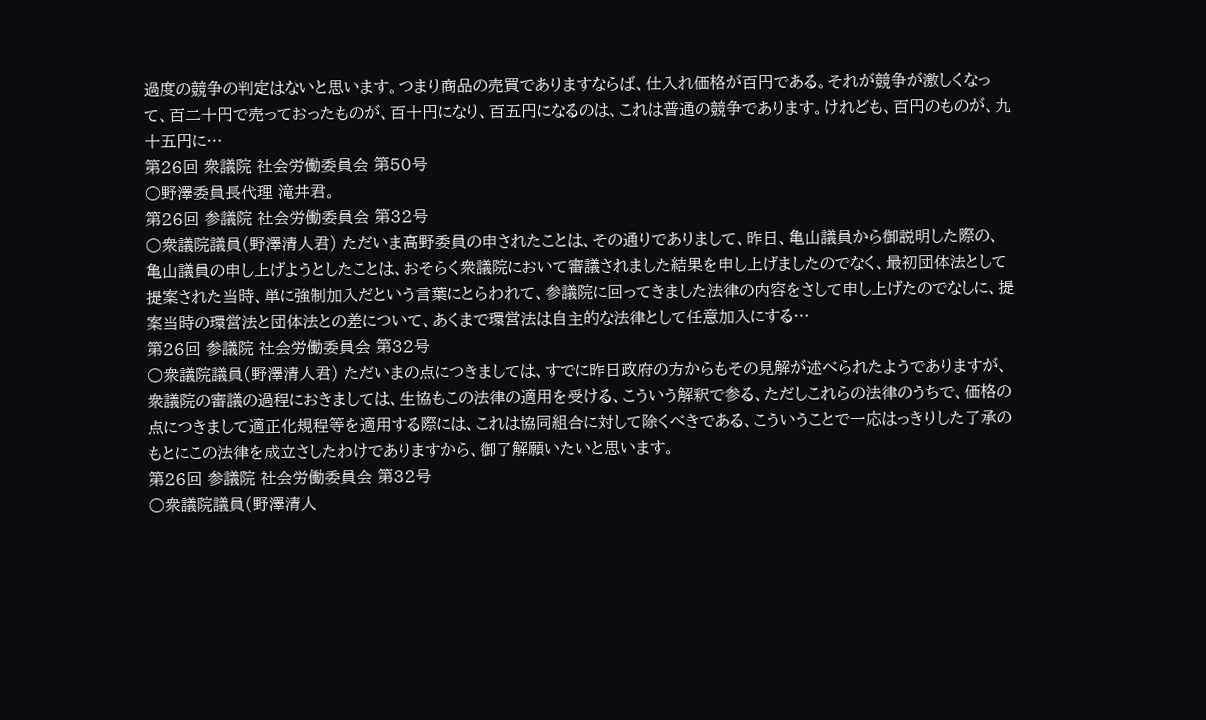過度の競争の判定はないと思います。つまり商品の売買でありますならば、仕入れ価格が百円である。それが競争が激しくなって、百二十円で売っておったものが、百十円になり、百五円になるのは、これは普通の競争であります。けれども、百円のものが、九十五円に…
第26回 衆議院 社会労働委員会 第50号
○野澤委員長代理 滝井君。
第26回 参議院 社会労働委員会 第32号
○衆議院議員(野澤清人君) ただいま高野委員の申されたことは、その通りでありまして、昨日、亀山議員から御説明した際の、亀山議員の申し上げようとしたことは、おそらく衆議院において審議されました結果を申し上げましたのでなく、最初団体法として提案された当時、単に強制加入だという言葉にとらわれて、参議院に回ってきました法律の内容をさして申し上げたのでなしに、提案当時の環営法と団体法との差について、あくまで環営法は自主的な法律として任意加入にする…
第26回 参議院 社会労働委員会 第32号
○衆議院議員(野澤清人君) ただいまの点につきましては、すでに昨日政府の方からもその見解が述べられたようでありますが、衆議院の審議の過程におきましては、生協もこの法律の適用を受ける、こういう解釈で参る、ただしこれらの法律のうちで、価格の点につきまして適正化規程等を適用する際には、これは協同組合に対して除くべきである、こういうことで一応はっきりした了承のもとにこの法律を成立さしたわけでありますから、御了解願いたいと思います。
第26回 参議院 社会労働委員会 第32号
○衆議院議員(野澤清人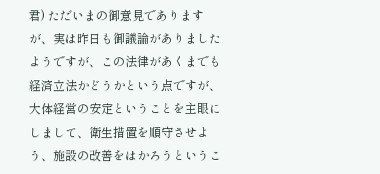君) ただいまの御意見でありますが、実は昨日も御議論がありましたようですが、この法律があくまでも経済立法かどうかという点ですが、大体経営の安定ということを主眼にしまして、衛生措置を順守させよう、施設の改善をはかろうというこ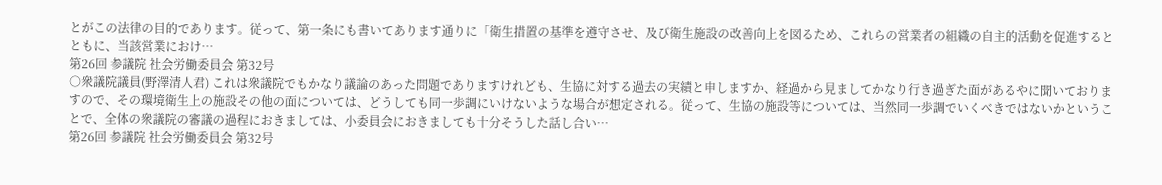とがこの法律の目的であります。従って、第一条にも書いてあります通りに「衛生措置の基準を遵守させ、及び衛生施設の改善向上を図るため、これらの営業者の組織の自主的活動を促進するとともに、当該営業におけ…
第26回 参議院 社会労働委員会 第32号
○衆議院議員(野澤清人君) これは衆議院でもかなり議論のあった問題でありますけれども、生協に対する過去の実績と申しますか、経過から見ましてかなり行き過ぎた面があるやに聞いておりますので、その環境衛生上の施設その他の面については、どうしても同一歩調にいけないような場合が想定される。従って、生協の施設等については、当然同一歩調でいくべきではないかということで、全体の衆議院の審議の過程におきましては、小委員会におきましても十分そうした話し合い…
第26回 参議院 社会労働委員会 第32号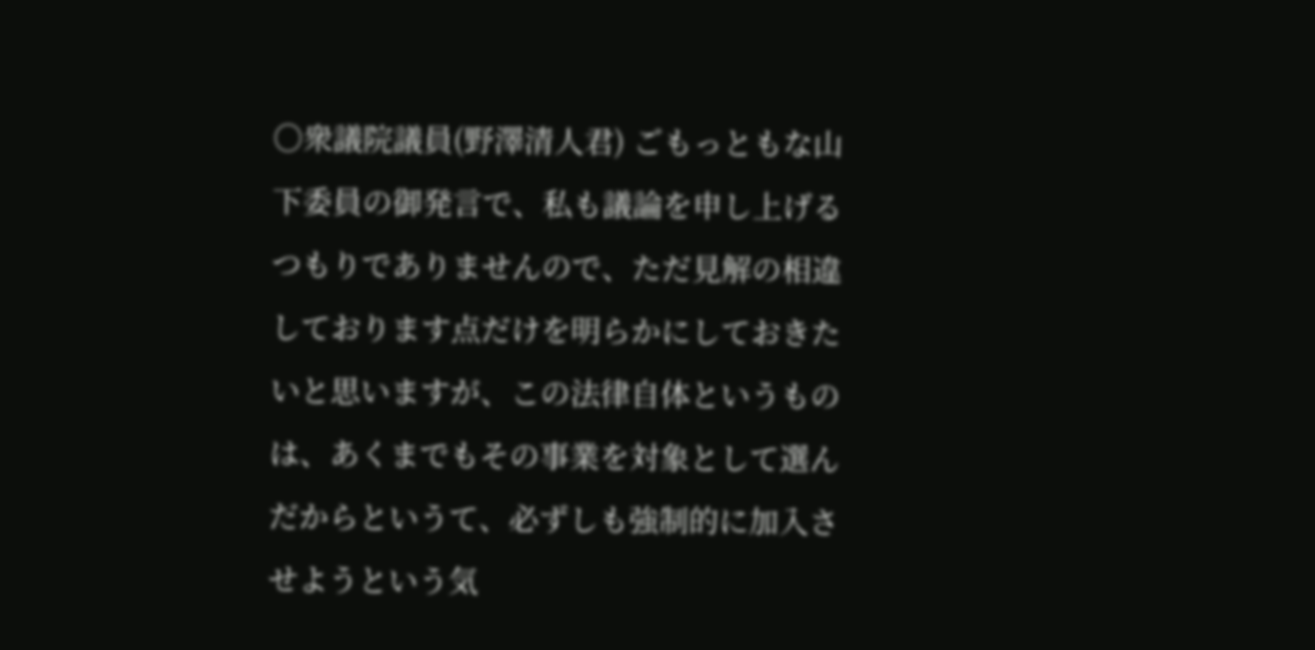○衆議院議員(野澤清人君) ごもっともな山下委員の御発言で、私も議論を申し上げるつもりでありませんので、ただ見解の相違しております点だけを明らかにしておきたいと思いますが、この法律自体というものは、あくまでもその事業を対象として選んだからというて、必ずしも強制的に加入させようという気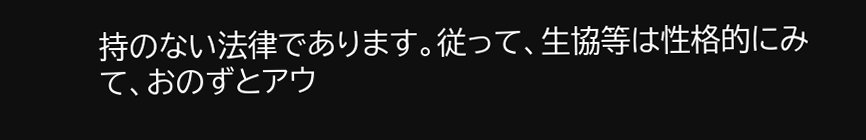持のない法律であります。従って、生協等は性格的にみて、おのずとアウ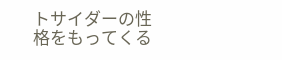トサイダーの性格をもってくる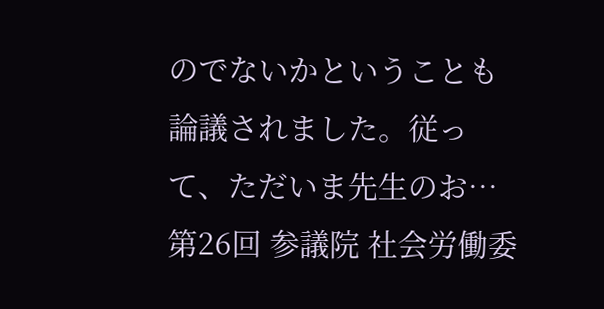のでないかということも論議されました。従って、ただいま先生のお…
第26回 参議院 社会労働委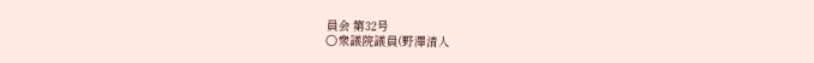員会 第32号
○衆議院議員(野澤清人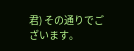君) その通りでございます。